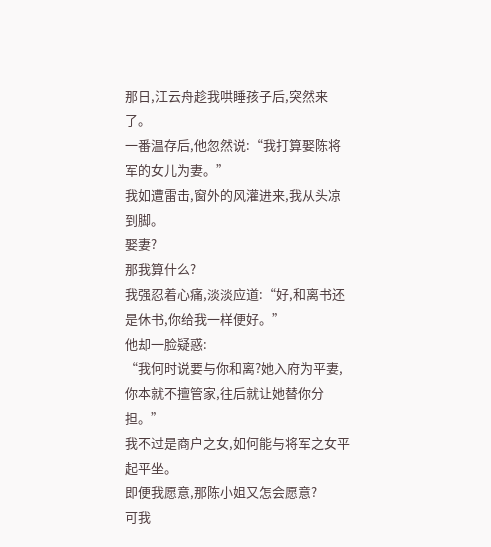那日,江云舟趁我哄睡孩子后,突然来了。
一番温存后,他忽然说:“我打算娶陈将军的女儿为妻。”
我如遭雷击,窗外的风灌进来,我从头凉到脚。
娶妻?
那我算什么?
我强忍着心痛,淡淡应道:“好,和离书还是休书,你给我一样便好。”
他却一脸疑惑:
“我何时说要与你和离?她入府为平妻,你本就不擅管家,往后就让她替你分担。”
我不过是商户之女,如何能与将军之女平起平坐。
即便我愿意,那陈小姐又怎会愿意?
可我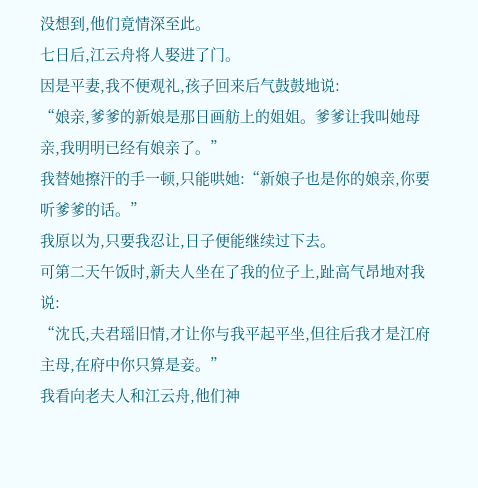没想到,他们竟情深至此。
七日后,江云舟将人娶进了门。
因是平妻,我不便观礼,孩子回来后气鼓鼓地说:
“娘亲,爹爹的新娘是那日画舫上的姐姐。爹爹让我叫她母亲,我明明已经有娘亲了。”
我替她擦汗的手一顿,只能哄她:“新娘子也是你的娘亲,你要听爹爹的话。”
我原以为,只要我忍让,日子便能继续过下去。
可第二天午饭时,新夫人坐在了我的位子上,趾高气昂地对我说:
“沈氏,夫君瑶旧情,才让你与我平起平坐,但往后我才是江府主母,在府中你只算是妾。”
我看向老夫人和江云舟,他们神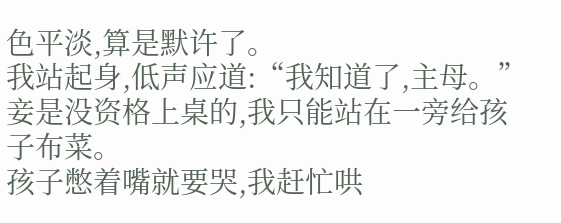色平淡,算是默许了。
我站起身,低声应道:“我知道了,主母。”
妾是没资格上桌的,我只能站在一旁给孩子布菜。
孩子憋着嘴就要哭,我赶忙哄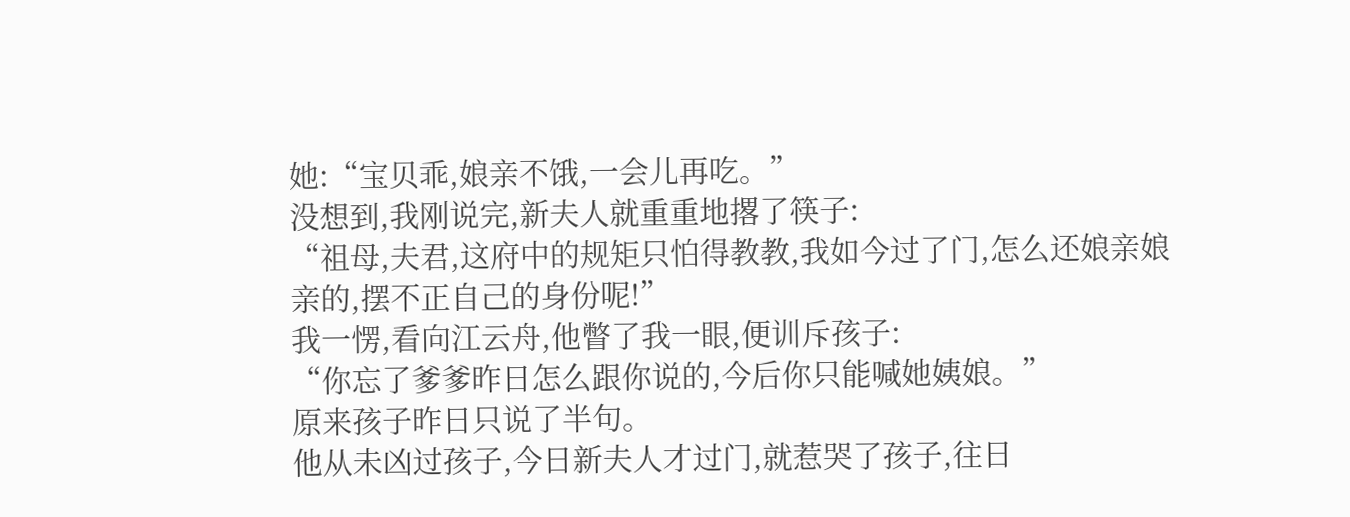她:“宝贝乖,娘亲不饿,一会儿再吃。”
没想到,我刚说完,新夫人就重重地撂了筷子:
“祖母,夫君,这府中的规矩只怕得教教,我如今过了门,怎么还娘亲娘亲的,摆不正自己的身份呢!”
我一愣,看向江云舟,他瞥了我一眼,便训斥孩子:
“你忘了爹爹昨日怎么跟你说的,今后你只能喊她姨娘。”
原来孩子昨日只说了半句。
他从未凶过孩子,今日新夫人才过门,就惹哭了孩子,往日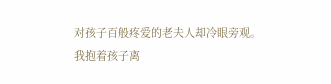对孩子百般疼爱的老夫人却冷眼旁观。
我抱着孩子离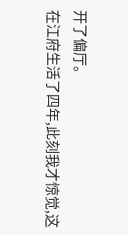开了偏厅。
在江府生活了四年,此刻我才惊觉,这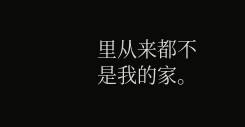里从来都不是我的家。